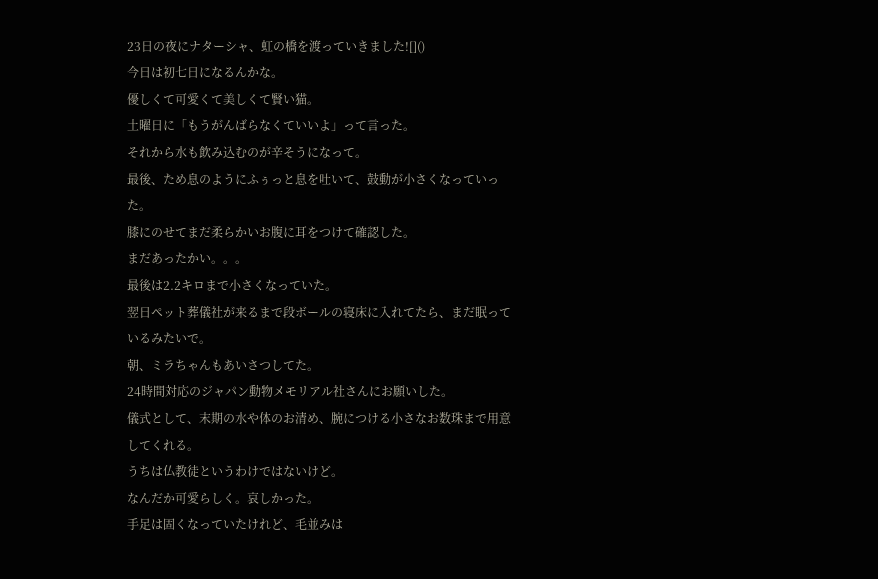23日の夜にナターシャ、虹の橋を渡っていきました![]()
今日は初七日になるんかな。
優しくて可愛くて美しくて賢い猫。
土曜日に「もうがんばらなくていいよ」って言った。
それから水も飲み込むのが辛そうになって。
最後、ため息のようにふぅっと息を吐いて、鼓動が小さくなっていった。
膝にのせてまだ柔らかいお腹に耳をつけて確認した。
まだあったかい。。。
最後は2.2キロまで小さくなっていた。
翌日ペット葬儀社が来るまで段ボールの寝床に入れてたら、まだ眠っているみたいで。
朝、ミラちゃんもあいさつしてた。
24時間対応のジャパン動物メモリアル社さんにお願いした。
儀式として、末期の水や体のお清め、腕につける小さなお数珠まで用意してくれる。
うちは仏教徒というわけではないけど。
なんだか可愛らしく。哀しかった。
手足は固くなっていたけれど、毛並みは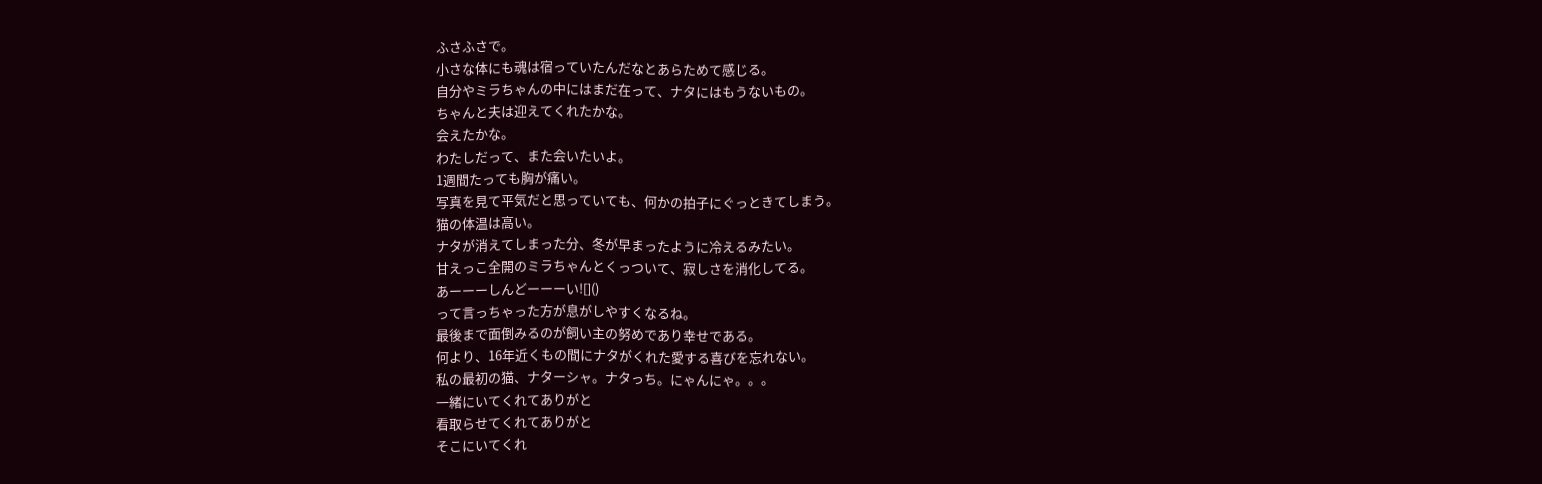ふさふさで。
小さな体にも魂は宿っていたんだなとあらためて感じる。
自分やミラちゃんの中にはまだ在って、ナタにはもうないもの。
ちゃんと夫は迎えてくれたかな。
会えたかな。
わたしだって、また会いたいよ。
1週間たっても胸が痛い。
写真を見て平気だと思っていても、何かの拍子にぐっときてしまう。
猫の体温は高い。
ナタが消えてしまった分、冬が早まったように冷えるみたい。
甘えっこ全開のミラちゃんとくっついて、寂しさを消化してる。
あーーーしんどーーーい![]()
って言っちゃった方が息がしやすくなるね。
最後まで面倒みるのが飼い主の努めであり幸せである。
何より、16年近くもの間にナタがくれた愛する喜びを忘れない。
私の最初の猫、ナターシャ。ナタっち。にゃんにゃ。。。
一緒にいてくれてありがと
看取らせてくれてありがと
そこにいてくれ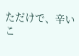ただけで、辛いこ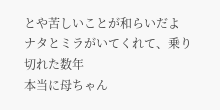とや苦しいことが和らいだよ
ナタとミラがいてくれて、乗り切れた数年
本当に母ちゃん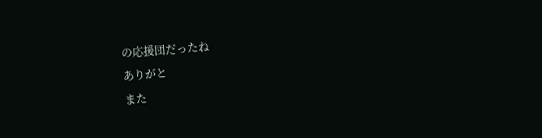の応援団だったね
ありがと
また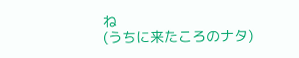ね
(うちに来たころのナタ)